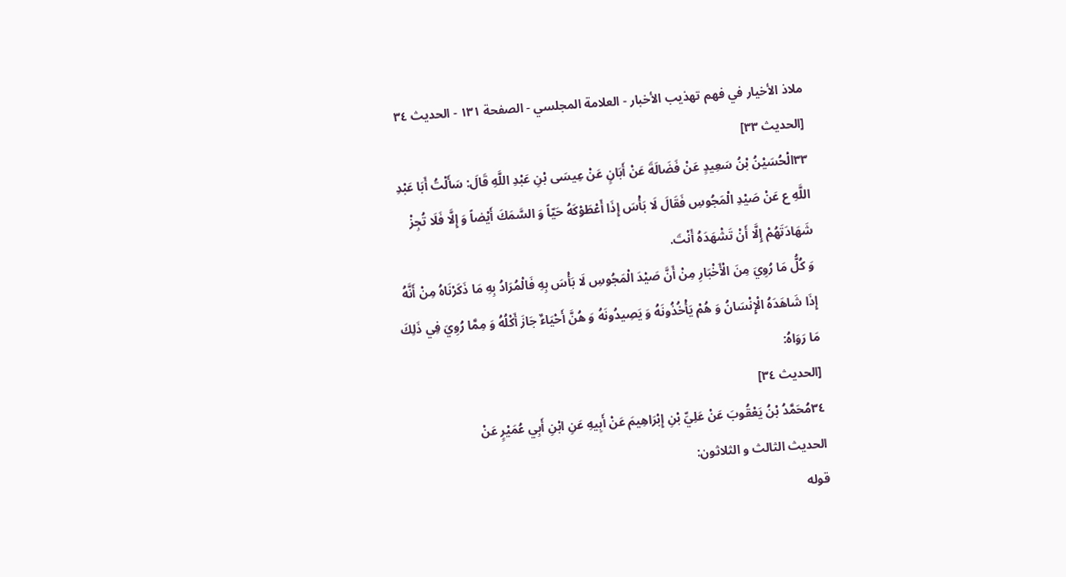ملاذ الأخيار في فهم تهذيب الأخبار - العلامة المجلسي - الصفحة ١٣١ - الحديث ٣٤
[الحديث ٣٣]
٣٣الْحُسَيْنُ بْنُ سَعِيدٍ عَنْ فَضَالَةَ عَنْ أَبَانٍ عَنْ عِيسَى بْنِ عَبْدِ اللَّهِ قَالَ: سَأَلْتُ أَبَا عَبْدِ اللَّهِ ع عَنْ صَيْدِ الْمَجُوسِ فَقَالَ لَا بَأْسَ إِذَا أَعْطَوْكَهُ حَيّاً وَ السَّمَكَ أَيْضاً وَ إِلَّا فَلَا تُجِزْ شَهَادَتَهُمْ إِلَّا أَنْ تَشْهَدَهُ أَنْتَ.
وَ كُلُّ مَا رُوِيَ مِنَ الْأَخْبَارِ مِنْ أَنَّ صَيْدَ الْمَجُوسِ لَا بَأْسَ بِهِ فَالْمُرَادُ بِهِ مَا ذَكَرْنَاهُ مِنْ أَنَّهُ إِذَا شَاهَدَهُ الْإِنْسَانُ وَ هُمْ يَأْخُذُونَهُ وَ يَصِيدُونَهُ وَ هُنَّ أَحْيَاءٌ جَازَ أَكْلُهُ وَ مِمَّا رُوِيَ فِي ذَلِكَ مَا رَوَاهُ:
[الحديث ٣٤]
٣٤مُحَمَّدُ بْنُ يَعْقُوبَ عَنْ عَلِيِّ بْنِ إِبْرَاهِيمَ عَنْ أَبِيهِ عَنِ ابْنِ أَبِي عُمَيْرٍ عَنْ
الحديث الثالث و الثلاثون:
قوله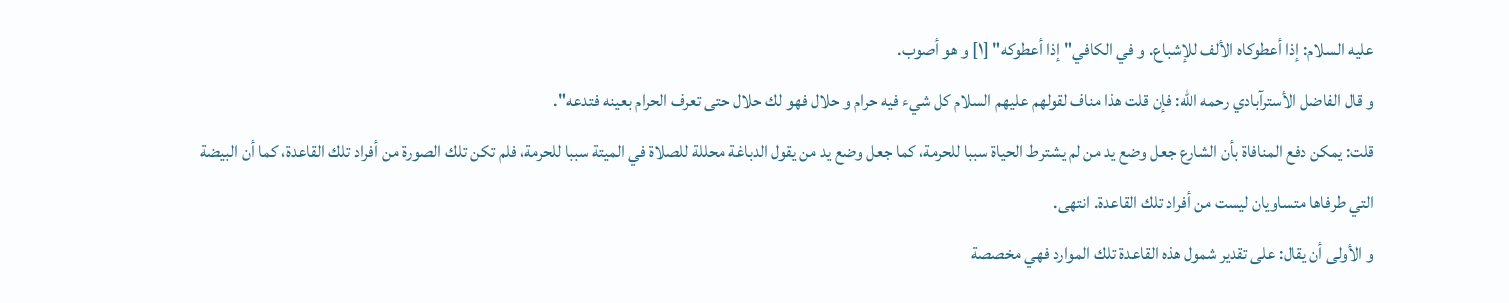عليه السلام: إذا أعطوكاه الألف للإشباع. و في الكافي" إذا أعطوكه" [١] و هو أصوب.
و قال الفاضل الأسترآبادي رحمه الله: فإن قلت هذا مناف لقولهم عليهم السلام كل شيء فيه حرام و حلال فهو لك حلال حتى تعرف الحرام بعينه فتدعه".
قلت: يمكن دفع المنافاة بأن الشارع جعل وضع يد من لم يشترط الحياة سببا للحرمة، كما جعل وضع يد من يقول الدباغة محللة للصلاة في الميتة سببا للحرمة، فلم تكن تلك الصورة من أفراد تلك القاعدة، كما أن البيضة التي طرفاها متساويان ليست من أفراد تلك القاعدة. انتهى.
و الأولى أن يقال: على تقدير شمول هذه القاعدة تلك الموارد فهي مخصصة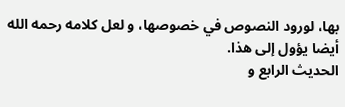بها، لورود النصوص في خصوصها، و لعل كلامه رحمه الله أيضا يؤول إلى هذا.
الحديث الرابع و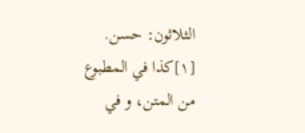الثلاثون: حسن.
[١]كذا في المطبوع من المتن، و في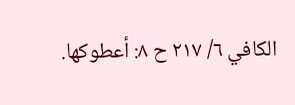الكافي ٦/ ٢١٧ ح ٨: أعطوكها.